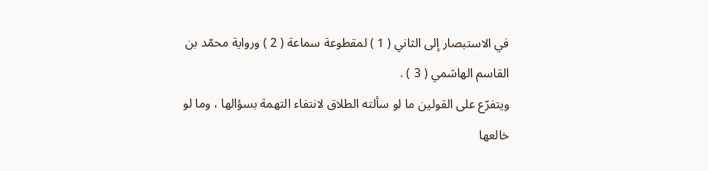في الاستبصار إلى الثاني ( 1 ) لمقطوعة سماعة ( 2 ) ورواية محمّد بن القاسم الهاشمي ( 3 ) .
ويتفرّع على القولين ما لو سألته الطلاق لانتفاء التهمة بسؤالها ، وما لو خالعها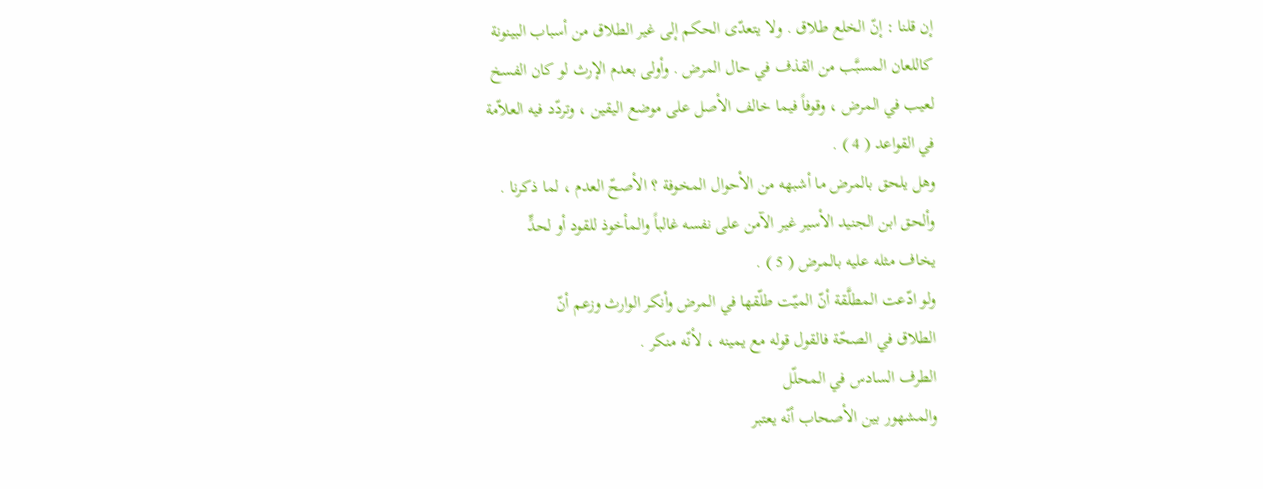إن قلنا : إنّ الخلع طلاق . ولا يتعدّى الحكم إلى غير الطلاق من أسباب البينونة
كاللعان المسبَّب من القذف في حال المرض . وأولى بعدم الإرث لو كان الفسخ
لعيب في المرض ، وقوفاً فيما خالف الأصل على موضع اليقين ، وتردّد فيه العلاّمة
في القواعد ( 4 ) .
وهل يلحق بالمرض ما أشبهه من الأحوال المخوفة ؟ الأصحّ العدم ، لما ذكرنا .
وألحق ابن الجنيد الأسير غير الآمن على نفسه غالباً والمأخوذ للقود أو لحدٍّ
يخاف مثله عليه بالمرض ( 5 ) .
ولو ادّعت المطلَّقة أنّ الميّت طلّقها في المرض وأنكر الوارث وزعم أنّ
الطلاق في الصحّة فالقول قوله مع يمينه ، لأنّه منكر .
الطرف السادس في المحلّل
والمشهور بين الأصحاب أنّه يعتبر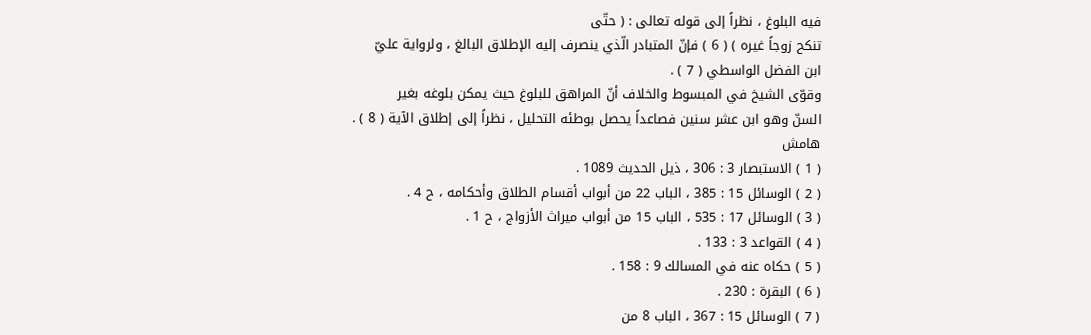فيه البلوغ ، نظراً إلى قوله تعالى : ( حتّى
تنكح زوجاً غيره ) ( 6 ) فإنّ المتبادر الّذي ينصرف إليه الإطلاق البالغ ، ولرواية عليّ
ابن الفضل الواسطي ( 7 ) .
وقوّى الشيخ في المبسوط والخلاف أنّ المراهق للبلوغ حيث يمكن بلوغه بغير
السنّ وهو ابن عشر سنين فصاعداً يحصل بوطئه التحليل ، نظراً إلى إطلاق الآية ( 8 ) .
هامش
( 1 ) الاستبصار 3 : 306 ، ذيل الحديث 1089 .
( 2 ) الوسائل 15 : 385 ، الباب 22 من أبواب أقسام الطلاق وأحكامه ، ح 4 .
( 3 ) الوسائل 17 : 535 ، الباب 15 من أبواب ميراث الأزواج ، ح 1 .
( 4 ) القواعد 3 : 133 .
( 5 ) حكاه عنه في المسالك 9 : 158 .
( 6 ) البقرة : 230 .
( 7 ) الوسائل 15 : 367 ، الباب 8 من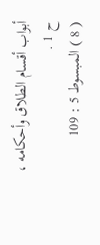أبواب أقسام الطلاق وأحكامه ، ح 1 .
( 8 ) المبسوط 5 : 109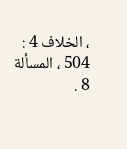، الخلاف 4 : 504 ، المسألة 8 .